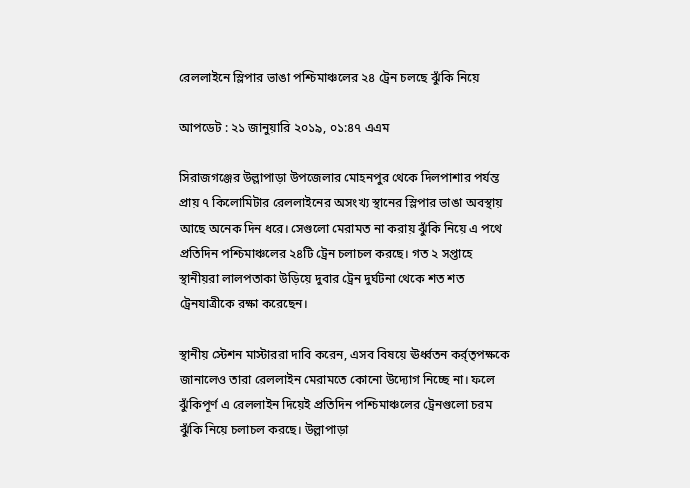রেললাইনে স্লিপার ভাঙা পশ্চিমাঞ্চলের ২৪ ট্রেন চলছে ঝুঁকি নিয়ে

আপডেট : ২১ জানুয়ারি ২০১৯, ০১:৪৭ এএম

সিরাজগঞ্জের উল্লাপাড়া উপজেলার মোহনপুর থেকে দিলপাশার পর্যন্ত প্রায় ৭ কিলোমিটার রেললাইনের অসংখ্য স্থানের স্লিপার ভাঙা অবস্থায় আছে অনেক দিন ধরে। সেগুলো মেরামত না করায় ঝুঁকি নিয়ে এ পথে প্রতিদিন পশ্চিমাঞ্চলের ২৪টি ট্রেন চলাচল করছে। গত ২ সপ্তাহে স্থানীয়রা লালপতাকা উড়িয়ে দুবার ট্রেন দুর্ঘটনা থেকে শত শত ট্রেনযাত্রীকে রক্ষা করেছেন।

স্থানীয় স্টেশন মাস্টাররা দাবি করেন, এসব বিষয়ে ঊর্ধ্বতন কর্র্তৃপক্ষকে জানালেও তারা রেললাইন মেরামতে কোনো উদ্যোগ নিচ্ছে না। ফলে ঝুঁকিপূর্ণ এ রেললাইন দিয়েই প্রতিদিন পশ্চিমাঞ্চলের ট্রেনগুলো চরম ঝুঁকি নিয়ে চলাচল করছে। উল্লাপাড়া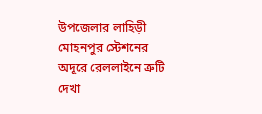উপজেলার লাহিড়ী মোহনপুর স্টেশনের অদূরে রেললাইনে ত্রুটি দেখা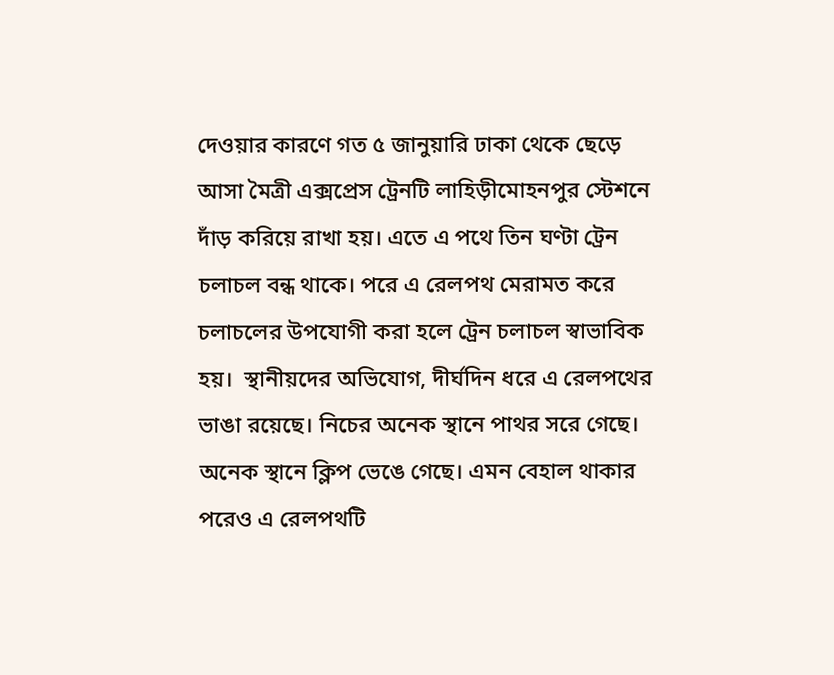দেওয়ার কারণে গত ৫ জানুয়ারি ঢাকা থেকে ছেড়ে আসা মৈত্রী এক্সপ্রেস ট্রেনটি লাহিড়ীমোহনপুর স্টেশনে দাঁড় করিয়ে রাখা হয়। এতে এ পথে তিন ঘণ্টা ট্রেন চলাচল বন্ধ থাকে। পরে এ রেলপথ মেরামত করে চলাচলের উপযোগী করা হলে ট্রেন চলাচল স্বাভাবিক হয়।  স্থানীয়দের অভিযোগ, দীর্ঘদিন ধরে এ রেলপথের ভাঙা রয়েছে। নিচের অনেক স্থানে পাথর সরে গেছে। অনেক স্থানে ক্লিপ ভেঙে গেছে। এমন বেহাল থাকার পরেও এ রেলপথটি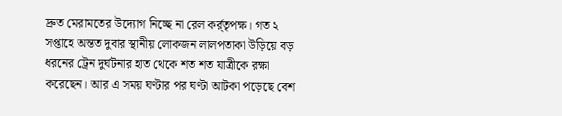দ্রুত মেরামতের উদ্যোগ নিচ্ছে না রেল কর্র্তৃপক্ষ। গত ২ সপ্তাহে অন্তত দুবার স্থানীয় লোকজন লালপতাকা উড়িয়ে বড় ধরনের ট্রেন দুর্ঘটনার হাত থেকে শত শত যাত্রীকে রক্ষা করেছেন। আর এ সময় ঘণ্টার পর ঘণ্টা আটকা পড়েছে বেশ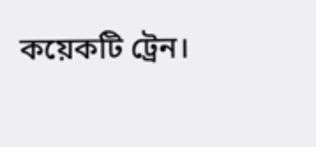কয়েকটি ট্রেন।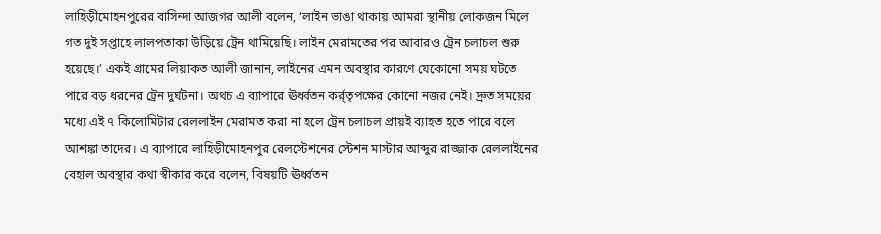লাহিড়ীমোহনপুরের বাসিন্দা আজগর আলী বলেন, ‘লাইন ভাঙা থাকায় আমরা স্থানীয় লোকজন মিলে গত দুই সপ্তাহে লালপতাকা উড়িয়ে ট্রেন থামিয়েছি। লাইন মেরামতের পর আবারও ট্রেন চলাচল শুরু হয়েছে।’ একই গ্রামের লিয়াকত আলী জানান, লাইনের এমন অবস্থার কারণে যেকোনো সময় ঘটতে পারে বড় ধরনের ট্রেন দুর্ঘটনা। অথচ এ ব্যাপারে ঊর্ধ্বতন কর্র্তৃপক্ষের কোনো নজর নেই। দ্রুত সময়ের মধ্যে এই ৭ কিলোমিটার রেললাইন মেরামত করা না হলে ট্রেন চলাচল প্রায়ই ব্যাহত হতে পারে বলে আশঙ্কা তাদের। এ ব্যাপারে লাহিড়ীমোহনপুর রেলস্টেশনের স্টেশন মাস্টার আব্দুর রাজ্জাক রেললাইনের বেহাল অবস্থার কথা স্বীকার করে বলেন, বিষয়টি ঊর্ধ্বতন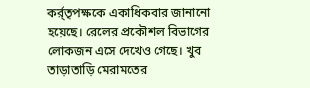কর্র্তৃপক্ষকে একাধিকবার জানানো হয়েছে। রেলের প্রকৌশল বিভাগের লোকজন এসে দেখেও গেছে। খুব তাড়াতাড়ি মেরামতের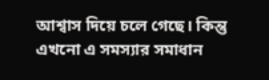আশ্বাস দিয়ে চলে গেছে। কিন্তু এখনো এ সমস্যার সমাধান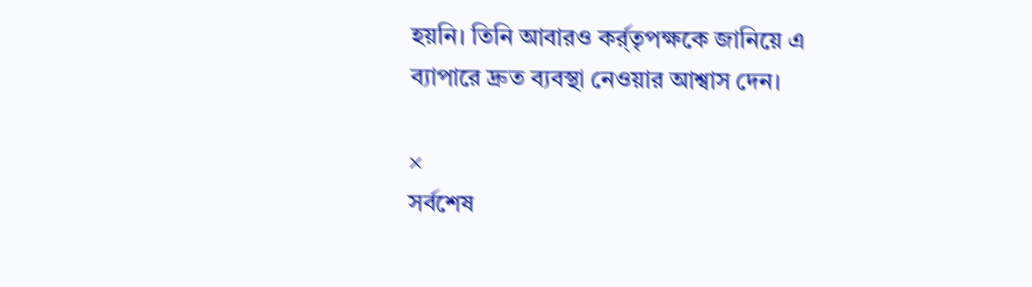হয়নি। তিনি আবারও কর্র্তৃপক্ষকে জানিয়ে এ ব্যাপারে দ্রুত ব্যবস্থা নেওয়ার আশ্বাস দেন।

×
সর্বশেষ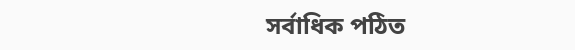সর্বাধিক পঠিত